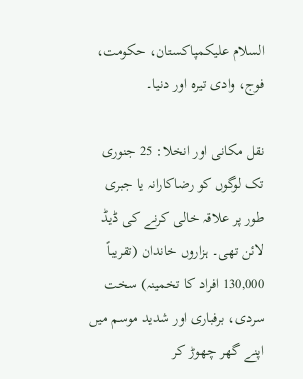السلام علیکمپاکستان، حکومت، فوج، وادی تیرہ اور دنیا۔

نقل مکانی اور انخلا: 25 جنوری تک لوگوں کو رضاکارانہ یا جبری طور پر علاقہ خالی کرنے کی ڈیڈ لائن تھی۔ ہزاروں خاندان (تقریباً 130,000 افراد کا تخمینہ) سخت سردی، برفباری اور شدید موسم میں اپنے گھر چھوڑ کر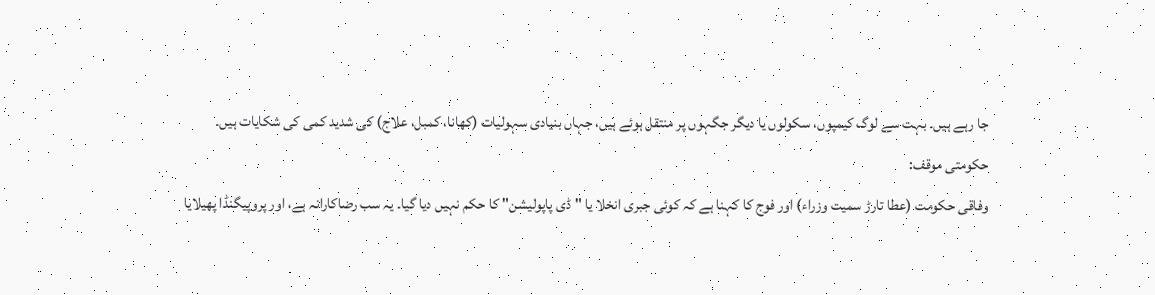جا رہے ہیں۔ بہت سے لوگ کیمپوں، سکولوں یا دیگر جگہوں پر منتقل ہوئے ہیں، جہاں بنیادی سہولیات (کھانا، کمبل، علاج) کی شدید کمی کی شکایات ہیں۔
حکومتی موقف:
وفاقی حکومت (عطا تارڑ سمیت وزراء) اور فوج کا کہنا ہے کہ کوئی جبری انخلا یا "ڈی پاپولیشن" کا حکم نہیں دیا گیا۔ یہ سب رضاکارانہ ہے، اور پروپیگنڈا پھیلایا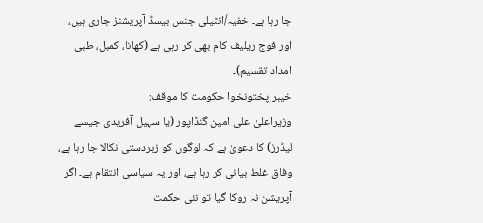جا رہا ہے۔ خفیہ/انٹیلی جنس بیسڈ آپریشنز جاری ہیں، اور فوج ریلیف کام بھی کر رہی ہے (کھانا، کمبل، طبی امداد تقسیم)۔
خیبر پختونخوا حکومت کا موقف:
وزیراعلیٰ علی امین گنڈاپور (یا سہیل آفریدی جیسے لیڈرز) کا دعویٰ ہے کہ لوگوں کو زبردستی نکالا جا رہا ہے، وفاق غلط بیانی کر رہا ہے، اور یہ سیاسی انتقام ہے۔ اگر آپریشن نہ روکا گیا تو نئی حکمت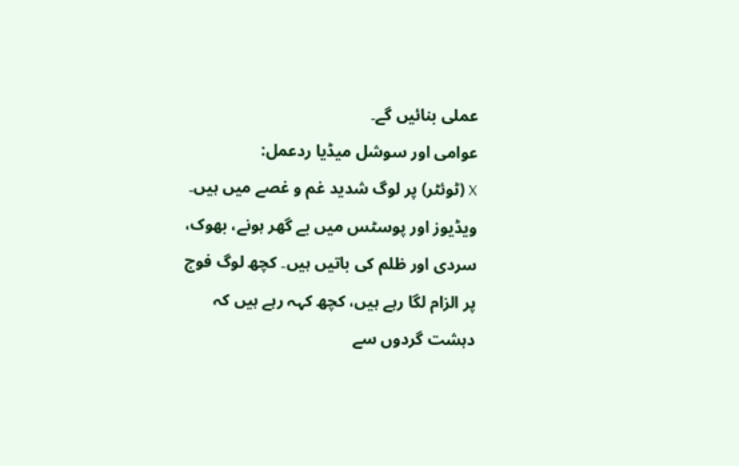عملی بنائیں گے۔
عوامی اور سوشل میڈیا ردعمل:
X (ٹوئٹر) پر لوگ شدید غم و غصے میں ہیں۔ ویڈیوز اور پوسٹس میں بے گھر ہونے، بھوک، سردی اور ظلم کی باتیں ہیں۔ کچھ لوگ فوج پر الزام لگا رہے ہیں، کچھ کہہ رہے ہیں کہ دہشت گردوں سے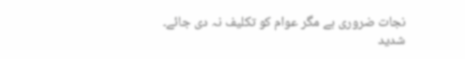نجات ضروری ہے مگر عوام کو تکلیف نہ دی جائے۔
شدید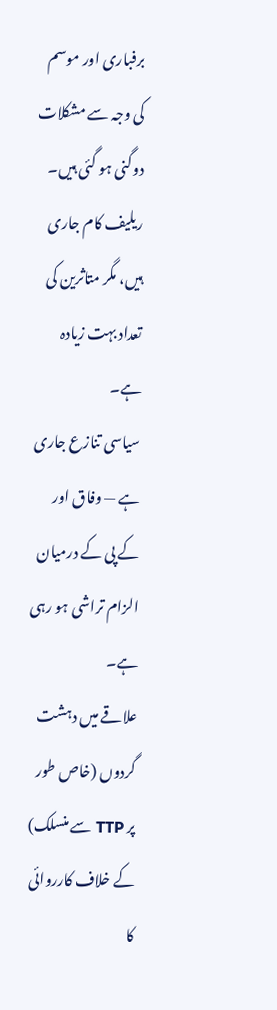برفباری اور موسم کی وجہ سے مشکلات دوگنی ہو گئی ہیں۔
ریلیف کام جاری ہیں، مگر متاثرین کی تعداد بہت زیادہ ہے۔
سیاسی تنازع جاری ہے — وفاق اور کے پی کے درمیان الزام تراشی ہو رہی ہے۔
علاقے میں دہشت گردوں (خاص طور پر TTP سے منسلک) کے خلاف کارروائی کا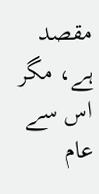مقصد ہے، مگر اس سے عام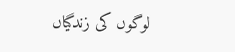لوگوں کی زندگیاں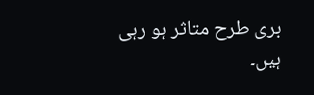بری طرح متاثر ہو رہی ہیں۔